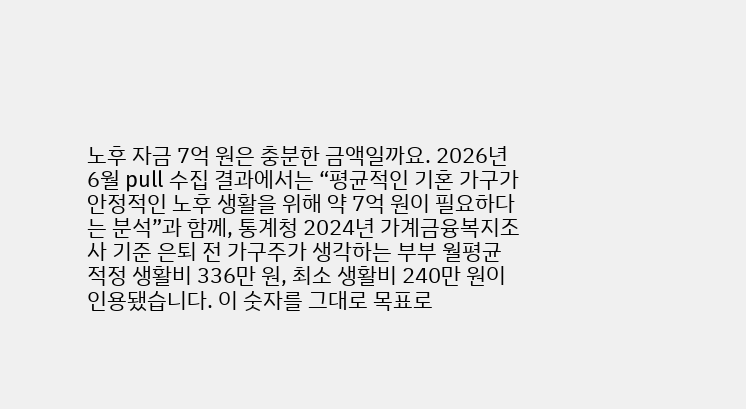노후 자금 7억 원은 충분한 금액일까요. 2026년 6월 pull 수집 결과에서는 “평균적인 기혼 가구가 안정적인 노후 생활을 위해 약 7억 원이 필요하다는 분석”과 함께, 통계청 2024년 가계금융복지조사 기준 은퇴 전 가구주가 생각하는 부부 월평균 적정 생활비 336만 원, 최소 생활비 240만 원이 인용됐습니다. 이 숫자를 그대로 목표로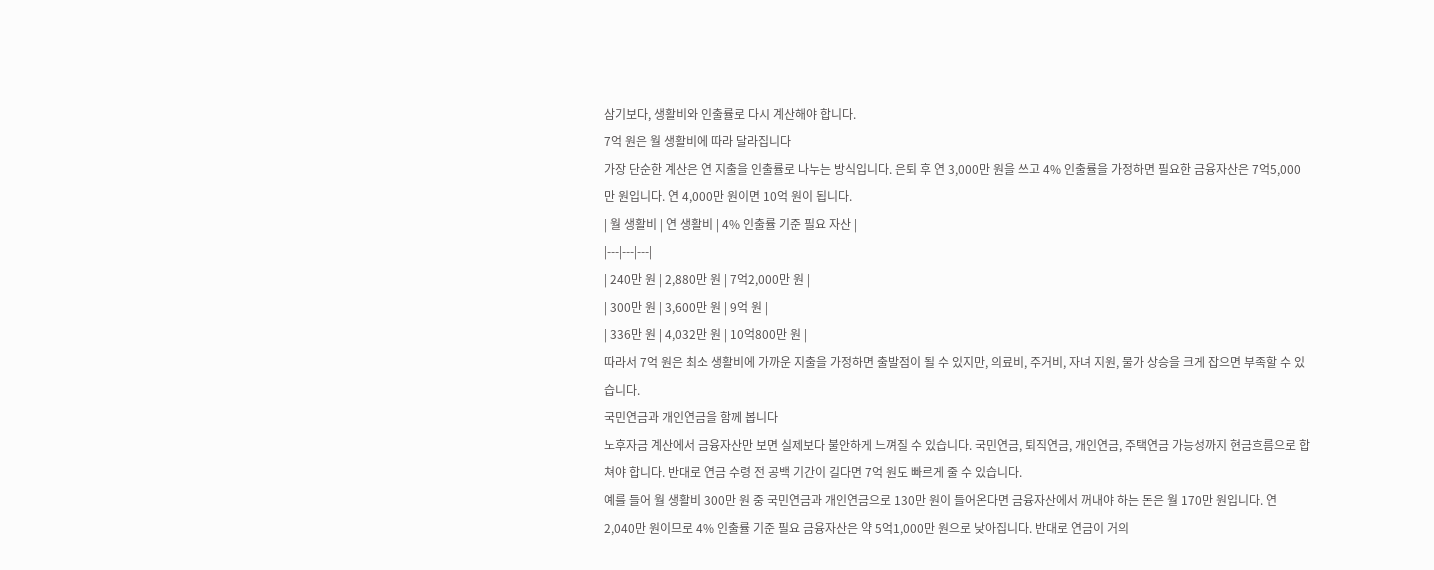삼기보다, 생활비와 인출률로 다시 계산해야 합니다.
7억 원은 월 생활비에 따라 달라집니다
가장 단순한 계산은 연 지출을 인출률로 나누는 방식입니다. 은퇴 후 연 3,000만 원을 쓰고 4% 인출률을 가정하면 필요한 금융자산은 7억5,000만 원입니다. 연 4,000만 원이면 10억 원이 됩니다.
| 월 생활비 | 연 생활비 | 4% 인출률 기준 필요 자산 |
|---|---|---|
| 240만 원 | 2,880만 원 | 7억2,000만 원 |
| 300만 원 | 3,600만 원 | 9억 원 |
| 336만 원 | 4,032만 원 | 10억800만 원 |
따라서 7억 원은 최소 생활비에 가까운 지출을 가정하면 출발점이 될 수 있지만, 의료비, 주거비, 자녀 지원, 물가 상승을 크게 잡으면 부족할 수 있습니다.
국민연금과 개인연금을 함께 봅니다
노후자금 계산에서 금융자산만 보면 실제보다 불안하게 느껴질 수 있습니다. 국민연금, 퇴직연금, 개인연금, 주택연금 가능성까지 현금흐름으로 합쳐야 합니다. 반대로 연금 수령 전 공백 기간이 길다면 7억 원도 빠르게 줄 수 있습니다.
예를 들어 월 생활비 300만 원 중 국민연금과 개인연금으로 130만 원이 들어온다면 금융자산에서 꺼내야 하는 돈은 월 170만 원입니다. 연 2,040만 원이므로 4% 인출률 기준 필요 금융자산은 약 5억1,000만 원으로 낮아집니다. 반대로 연금이 거의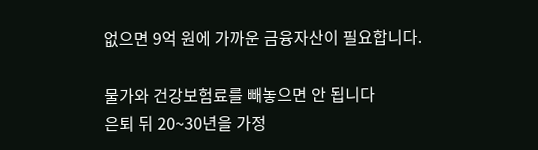없으면 9억 원에 가까운 금융자산이 필요합니다.

물가와 건강보험료를 빼놓으면 안 됩니다
은퇴 뒤 20~30년을 가정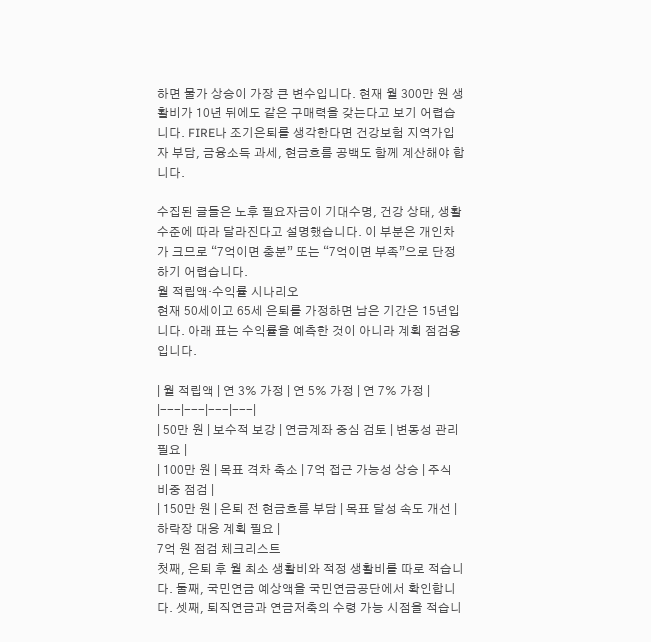하면 물가 상승이 가장 큰 변수입니다. 현재 월 300만 원 생활비가 10년 뒤에도 같은 구매력을 갖는다고 보기 어렵습니다. FIRE나 조기은퇴를 생각한다면 건강보험 지역가입자 부담, 금융소득 과세, 현금흐름 공백도 함께 계산해야 합니다.

수집된 글들은 노후 필요자금이 기대수명, 건강 상태, 생활수준에 따라 달라진다고 설명했습니다. 이 부분은 개인차가 크므로 “7억이면 충분” 또는 “7억이면 부족”으로 단정하기 어렵습니다.
월 적립액·수익률 시나리오
현재 50세이고 65세 은퇴를 가정하면 남은 기간은 15년입니다. 아래 표는 수익률을 예측한 것이 아니라 계획 점검용입니다.

| 월 적립액 | 연 3% 가정 | 연 5% 가정 | 연 7% 가정 |
|---|---|---|---|
| 50만 원 | 보수적 보강 | 연금계좌 중심 검토 | 변동성 관리 필요 |
| 100만 원 | 목표 격차 축소 | 7억 접근 가능성 상승 | 주식 비중 점검 |
| 150만 원 | 은퇴 전 현금흐름 부담 | 목표 달성 속도 개선 | 하락장 대응 계획 필요 |
7억 원 점검 체크리스트
첫째, 은퇴 후 월 최소 생활비와 적정 생활비를 따로 적습니다. 둘째, 국민연금 예상액을 국민연금공단에서 확인합니다. 셋째, 퇴직연금과 연금저축의 수령 가능 시점을 적습니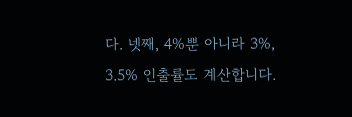다. 넷째, 4%뿐 아니라 3%, 3.5% 인출률도 계산합니다.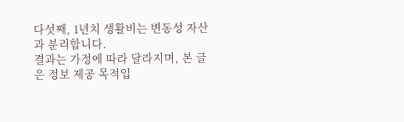다섯째, 1년치 생활비는 변동성 자산과 분리합니다.
결과는 가정에 따라 달라지며, 본 글은 정보 제공 목적입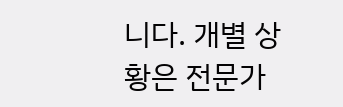니다. 개별 상황은 전문가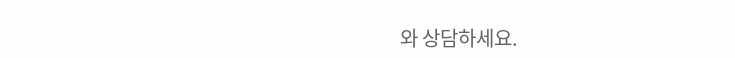와 상담하세요.